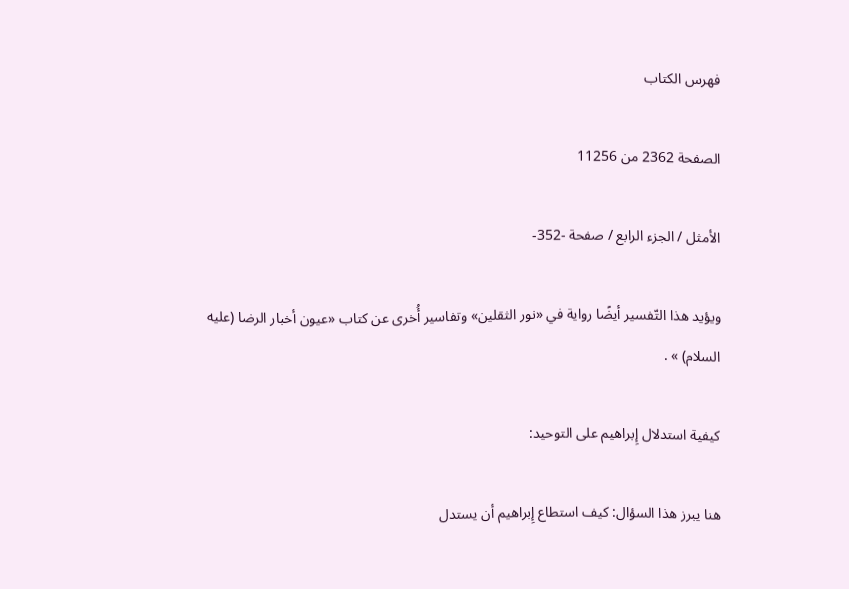فهرس الكتاب

الصفحة 2362 من 11256

الأمثل / الجزء الرابع / صفحة -352-

ويؤيد هذا التّفسير أيضًا رواية في «نور الثقلين» وتفاسير أُخرى عن كتاب «عيون أخبار الرضا (عليه السلام) » .

كيفية استدلال إِبراهيم على التوحيد:

هنا يبرز هذا السؤال: كيف استطاع إِبراهيم أن يستدل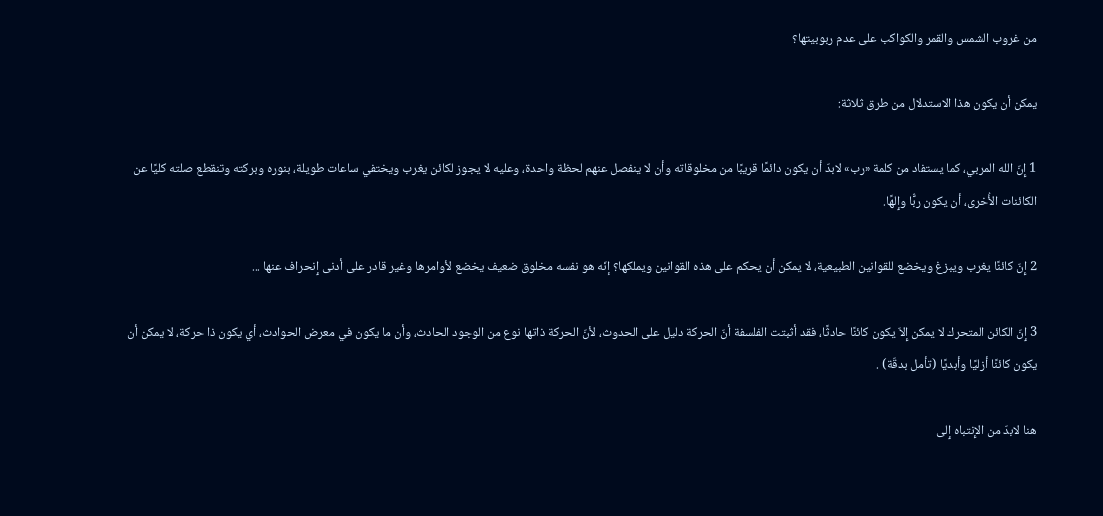من غروب الشمس والقمر والكواكب على عدم ربوبيتها؟

يمكن أن يكون هذا الاستدلال من طرق ثلاثة:

1 إِنّ الله المربي، كما يستفاد من كلمة «رب» لابدّ أن يكون دائمًا قريبًا من مخلوقاته وأن لا ينفصل عنهم لحظة واحدة، وعليه لا يجوز لكائن يغرب ويختفي ساعات طويلة، بنوره وبركته وتنقطع صلته كليًا عن الكائنات الأُخرى، أن يكون ربًّا وإِلهًا.

2 إِنّ كائنًا يغرب ويبزغ ويخضع للقوانين الطبيعية، لا يمكن أن يحكم على هذه القوانين ويملكها؟ إنّه هو نفسه مخلوق ضعيف يخضع لأوامرها وغير قادر على أدنى إِنحراف عنها ...

3 إِنّ الكائن المتحرك لا يمكن إِلاّ يكون كائنًا حادثًا، فقد أثبتت الفلسفة أنّ الحركة دليل على الحدوث، لأنّ الحركة ذاتها نوع من الوجود الحادث، وأن ما يكون في معرض الحوادث، أي يكون ذا حركة، لا يمكن أن يكون كائنًا أزليًا وأبديًا (تأمل بدقّة) .

هنا لابدّ من الإِنتباه إِلى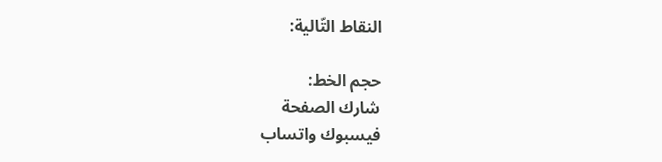النقاط التّالية:

حجم الخط:
شارك الصفحة
فيسبوك واتساب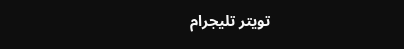تويتر تليجرام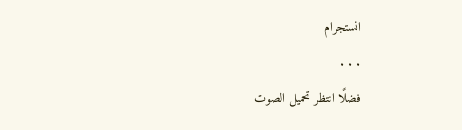انستجرام
. . .
فضلًا انتظر تحميل الصوت